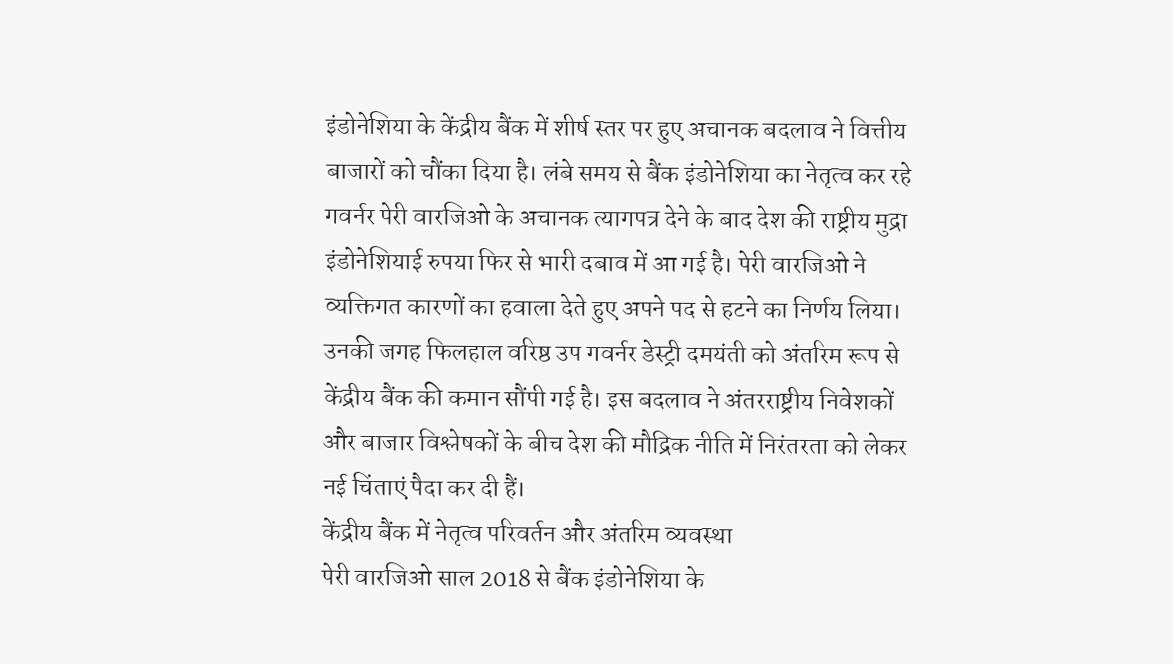इंडोनेशिया के केंद्रीय बैंक में शीर्ष स्तर पर हुए अचानक बदलाव ने वित्तीय बाजारों को चौंका दिया है। लंबे समय से बैंक इंडोनेशिया का नेतृत्व कर रहे गवर्नर पेरी वारजिओ के अचानक त्यागपत्र देने के बाद देश की राष्ट्रीय मुद्रा इंडोनेशियाई रुपया फिर से भारी दबाव में आ गई है। पेरी वारजिओ ने व्यक्तिगत कारणों का हवाला देते हुए अपने पद से हटने का निर्णय लिया। उनकी जगह फिलहाल वरिष्ठ उप गवर्नर डेस्ट्री दमयंती को अंतरिम रूप से केंद्रीय बैंक की कमान सौंपी गई है। इस बदलाव ने अंतरराष्ट्रीय निवेशकों और बाजार विश्लेषकों के बीच देश की मौद्रिक नीति में निरंतरता को लेकर नई चिंताएं पैदा कर दी हैं।
केंद्रीय बैंक में नेतृत्व परिवर्तन और अंतरिम व्यवस्था
पेरी वारजिओ साल 2018 से बैंक इंडोनेशिया के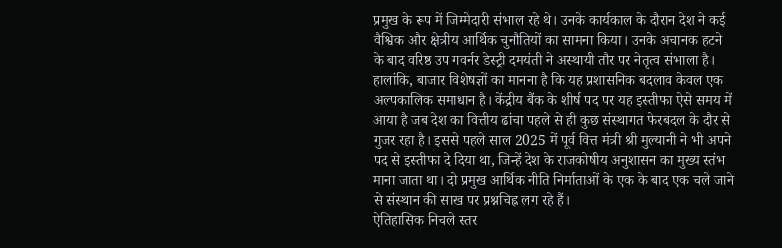प्रमुख के रूप में जिम्मेदारी संभाल रहे थे। उनके कार्यकाल के दौरान देश ने कई वैश्विक और क्षेत्रीय आर्थिक चुनौतियों का सामना किया। उनके अचानक हटने के बाद वरिष्ठ उप गवर्नर डेस्ट्री दमयंती ने अस्थायी तौर पर नेतृत्व संभाला है। हालांकि, बाजार विशेषज्ञों का मानना है कि यह प्रशासनिक बदलाव केवल एक अल्पकालिक समाधान है। केंद्रीय बैंक के शीर्ष पद पर यह इस्तीफा ऐसे समय में आया है जब देश का वित्तीय ढांचा पहले से ही कुछ संस्थागत फेरबदल के दौर से गुजर रहा है। इससे पहले साल 2025 में पूर्व वित्त मंत्री श्री मुल्यानी ने भी अपने पद से इस्तीफा दे दिया था, जिन्हें देश के राजकोषीय अनुशासन का मुख्य स्तंभ माना जाता था। दो प्रमुख आर्थिक नीति निर्माताओं के एक के बाद एक चले जाने से संस्थान की साख पर प्रश्नचिह्न लग रहे हैं।
ऐतिहासिक निचले स्तर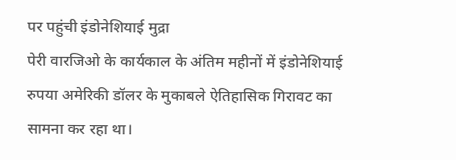पर पहुंची इंडोनेशियाई मुद्रा
पेरी वारजिओ के कार्यकाल के अंतिम महीनों में इंडोनेशियाई रुपया अमेरिकी डॉलर के मुकाबले ऐतिहासिक गिरावट का सामना कर रहा था।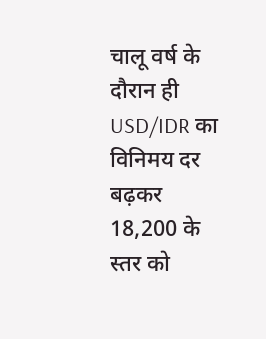चालू वर्ष के दौरान ही USD/IDR का विनिमय दर बढ़कर 18,200 के स्तर को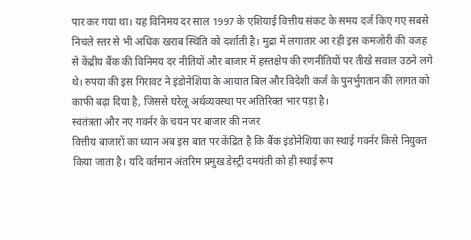पार कर गया था। यह विनिमय दर साल 1997 के एशियाई वित्तीय संकट के समय दर्ज किए गए सबसे निचले स्तर से भी अधिक खराब स्थिति को दर्शाती है। मुद्रा में लगातार आ रही इस कमजोरी की वजह से केंद्रीय बैंक की विनिमय दर नीतियों और बाजार में हस्तक्षेप की रणनीतियों पर तीखे सवाल उठने लगे थे। रुपया की इस गिरावट ने इंडोनेशिया के आयात बिल और विदेशी कर्ज के पुनर्भुगतान की लागत को काफी बढ़ा दिया है, जिससे घरेलू अर्थव्यवस्था पर अतिरिक्त भार पड़ा है।
स्वतंत्रता और नए गवर्नर के चयन पर बाजार की नजर
वित्तीय बाजारों का ध्यान अब इस बात पर केंद्रित है कि बैंक इंडोनेशिया का स्थाई गवर्नर किसे नियुक्त किया जाता है। यदि वर्तमान अंतरिम प्रमुख डेस्ट्री दमयंती को ही स्थाई रूप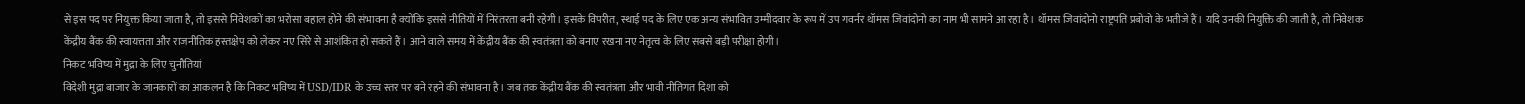से इस पद पर नियुक्त किया जाता है, तो इससे निवेशकों का भरोसा बहाल होने की संभावना है क्योंकि इससे नीतियों में निरंतरता बनी रहेगी। इसके विपरीत, स्थाई पद के लिए एक अन्य संभावित उम्मीदवार के रूप में उप गवर्नर थॉमस जिवांदोनो का नाम भी सामने आ रहा है। थॉमस जिवांदोनो राष्ट्रपति प्रबोवो के भतीजे हैं। यदि उनकी नियुक्ति की जाती है, तो निवेशक केंद्रीय बैंक की स्वायत्तता और राजनीतिक हस्तक्षेप को लेकर नए सिरे से आशंकित हो सकते हैं। आने वाले समय में केंद्रीय बैंक की स्वतंत्रता को बनाए रखना नए नेतृत्व के लिए सबसे बड़ी परीक्षा होगी।
निकट भविष्य में मुद्रा के लिए चुनौतियां
विदेशी मुद्रा बाजार के जानकारों का आकलन है कि निकट भविष्य में USD/IDR के उच्च स्तर पर बने रहने की संभावना है। जब तक केंद्रीय बैंक की स्वतंत्रता और भावी नीतिगत दिशा को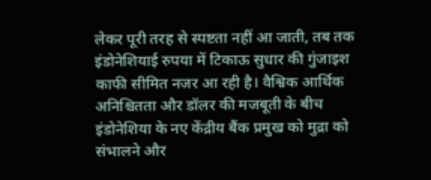लेकर पूरी तरह से स्पष्टता नहीं आ जाती, तब तक इंडोनेशियाई रुपया में टिकाऊ सुधार की गुंजाइश काफी सीमित नजर आ रही है। वैश्विक आर्थिक अनिश्चितता और डॉलर की मजबूती के बीच इंडोनेशिया के नए केंद्रीय बैंक प्रमुख को मुद्रा को संभालने और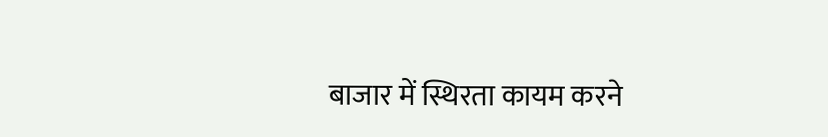बाजार में स्थिरता कायम करने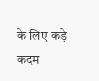के लिए कड़े कदम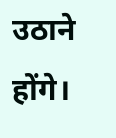उठाने होंगे।